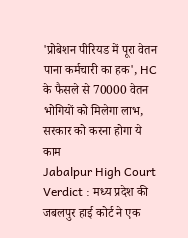'प्रोबेशन पीरियड में पूरा वेतन पाना कर्मचारी का हक', HC के फैसले से 70000 वेतन भोगियों को मिलेगा लाभ, सरकार को करना होगा ये काम
Jabalpur High Court Verdict : मध्य प्रदेश की जबलपुर हाई कोर्ट ने एक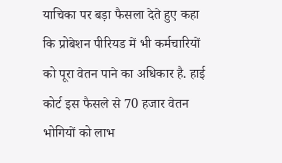याचिका पर बड़ा फैसला देते हुए कहा कि प्रोबेशन पीरियड में भी कर्मचारियों को पूरा वेतन पाने का अधिकार है. हाई कोर्ट इस फैसले से 70 हजार वेतन भोगियों को लाभ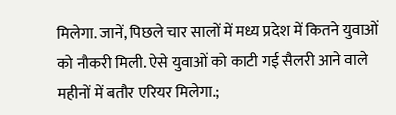मिलेगा. जानें, पिछले चार सालों में मध्य प्रदेश में कितने युवाओं को नौकरी मिली. ऐसे युवाओं को काटी गई सैलरी आने वाले महीनों में बतौर एरियर मिलेगा.;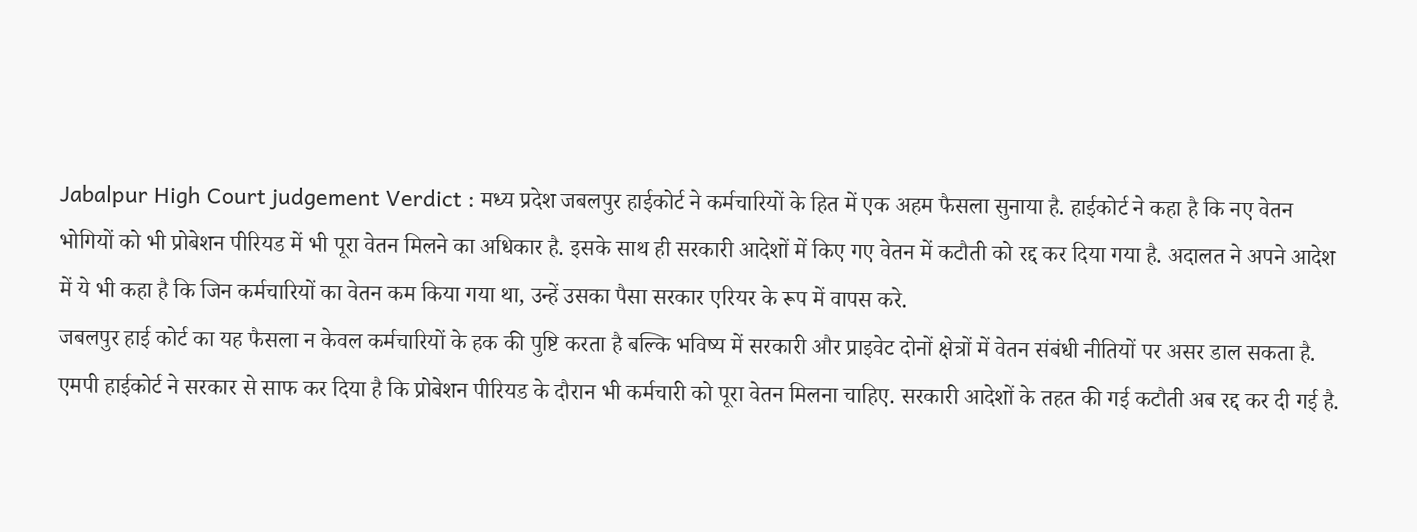Jabalpur High Court judgement Verdict : मध्य प्रदेश जबलपुर हाईकोर्ट ने कर्मचारियों के हित में एक अहम फैसला सुनाया है. हाईकोर्ट ने कहा है कि नए वेतन भोगियों को भी प्रोबेशन पीरियड में भी पूरा वेतन मिलने का अधिकार है. इसके साथ ही सरकारी आदेशों में किए गए वेतन में कटौती को रद्द कर दिया गया है. अदालत ने अपने आदेश में ये भी कहा है कि जिन कर्मचारियों का वेतन कम किया गया था, उन्हें उसका पैसा सरकार एरियर के रूप में वापस करे.
जबलपुर हाई कोर्ट का यह फैसला न केवल कर्मचारियों के हक की पुष्टि करता है बल्कि भविष्य में सरकारी और प्राइवेट दोनों क्षेत्रों में वेतन संबंधी नीतियों पर असर डाल सकता है. एमपी हाईकोर्ट ने सरकार से साफ कर दिया है कि प्रोबेशन पीरियड के दौरान भी कर्मचारी को पूरा वेतन मिलना चाहिए. सरकारी आदेशों के तहत की गई कटौती अब रद्द कर दी गई है.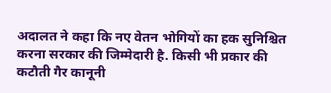अदालत ने कहा कि नए वेतन भोगियों का हक सुनिश्चित करना सरकार की जिम्मेदारी है. किसी भी प्रकार की कटौती गैर कानूनी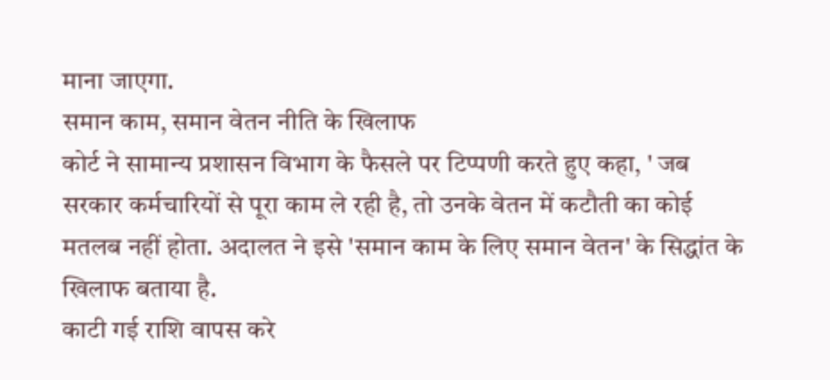माना जाएगा.
समान काम, समान वेतन नीति के खिलाफ
कोर्ट ने सामान्य प्रशासन विभाग के फैसले पर टिप्पणी करते हुए कहा, ' जब सरकार कर्मचारियों से पूरा काम ले रही है, तो उनके वेतन में कटौती का कोई मतलब नहीं होता. अदालत ने इसे 'समान काम के लिए समान वेतन' के सिद्धांत के खिलाफ बताया है.
काटी गई राशि वापस करे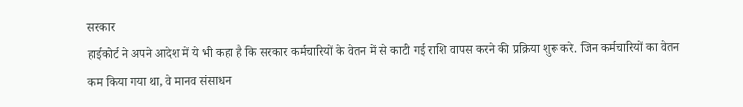सरकार
हाईकोर्ट ने अपने आदेश में ये भी कहा है कि सरकार कर्मचारियों के वेतन में से काटी गई राशि वापस करने की प्रक्रिया शुरू करे. जिन कर्मचारियों का वेतन कम किया गया था, वे मानव संसाधन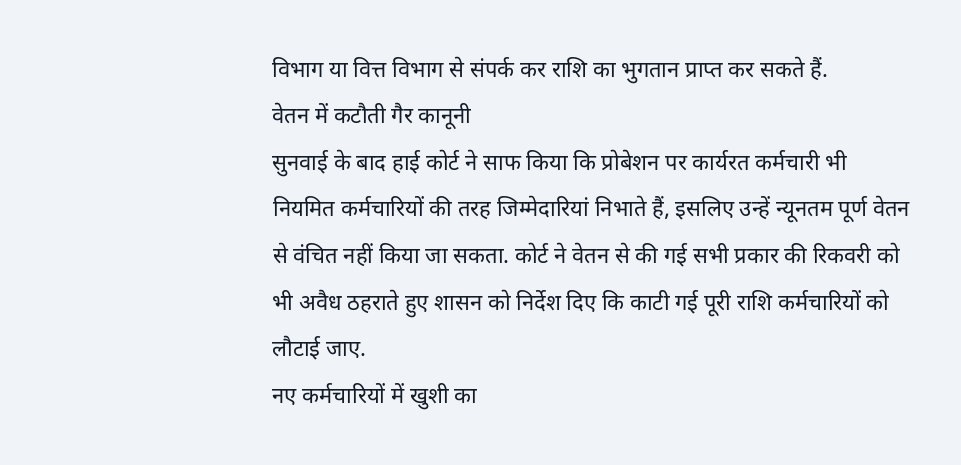विभाग या वित्त विभाग से संपर्क कर राशि का भुगतान प्राप्त कर सकते हैं.
वेतन में कटौती गैर कानूनी
सुनवाई के बाद हाई कोर्ट ने साफ किया कि प्रोबेशन पर कार्यरत कर्मचारी भी नियमित कर्मचारियों की तरह जिम्मेदारियां निभाते हैं, इसलिए उन्हें न्यूनतम पूर्ण वेतन से वंचित नहीं किया जा सकता. कोर्ट ने वेतन से की गई सभी प्रकार की रिकवरी को भी अवैध ठहराते हुए शासन को निर्देश दिए कि काटी गई पूरी राशि कर्मचारियों को लौटाई जाए.
नए कर्मचारियों में खुशी का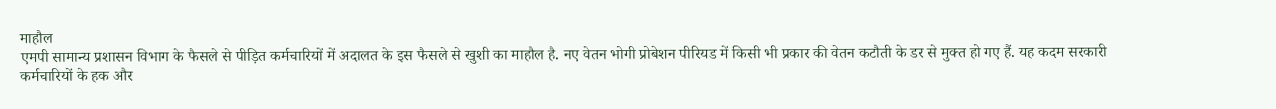माहौल
एमपी सामान्य प्रशासन विभाग के फैसले से पीड़ित कर्मचारियों में अदालत के इस फैसले से खुशी का माहौल है. नए वेतन भोगी प्रोबेशन पीरियड में किसी भी प्रकार की वेतन कटौती के डर से मुक्त हो गए हैं. यह कदम सरकारी कर्मचारियों के हक और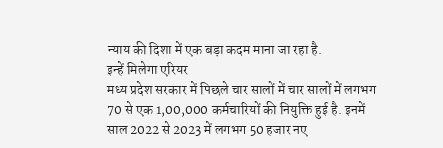न्याय की दिशा में एक बड़ा कदम माना जा रहा है.
इन्हें मिलेगा एरियर
मध्य प्रदेश सरकार में पिछले चार सालों में चार सालों में लगभग 70 से एक 1,00,000 कर्मचारियों की नियुक्ति हुई है. इनमें साल 2022 से 2023 में लगभग 50 हजार नए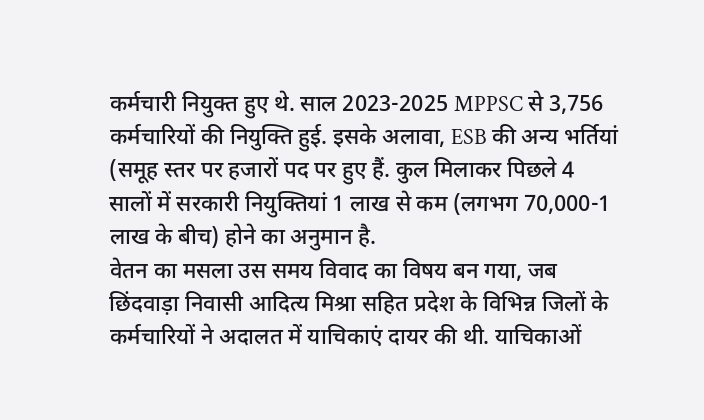कर्मचारी नियुक्त हुए थे. साल 2023-2025 MPPSC से 3,756 कर्मचारियों की नियुक्ति हुई. इसके अलावा, ESB की अन्य भर्तियां (समूह स्तर पर हजारों पद पर हुए हैं. कुल मिलाकर पिछले 4 सालों में सरकारी नियुक्तियां 1 लाख से कम (लगभग 70,000-1 लाख के बीच) होने का अनुमान है.
वेतन का मसला उस समय विवाद का विषय बन गया, जब छिंदवाड़ा निवासी आदित्य मिश्रा सहित प्रदेश के विभिन्न जिलों के कर्मचारियों ने अदालत में याचिकाएं दायर की थी. याचिकाओं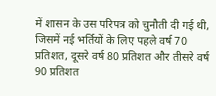में शासन के उस परिपत्र को चुनौती दी गई थी, जिसमें नई भर्तियों के लिए पहले वर्ष 70 प्रतिशत, दूसरे वर्ष 80 प्रतिशत और तीसरे वर्ष 90 प्रतिशत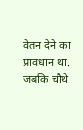वेतन देने का प्रावधान था. जबकि चौथे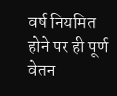वर्ष नियमित होने पर ही पूर्ण वेतन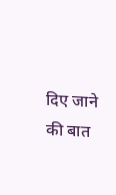दिए जाने की बात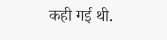कही गई थी.